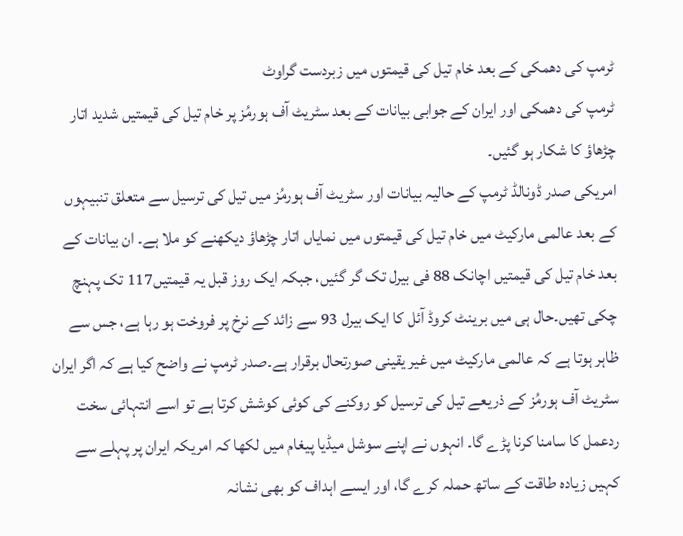ٹرمپ کی دھمکی کے بعد خام تیل کی قیمتوں میں زبردست گراوٹ
ٹرمپ کی دھمکی اور ایران کے جوابی بیانات کے بعد سٹریٹ آف ہورمُز پر خام تیل کی قیمتیں شدید اتار چڑھاؤ کا شکار ہو گئیں۔
امریکی صدر ڈونالڈ ٹرمپ کے حالیہ بیانات اور سٹریٹ آف ہورمُز میں تیل کی ترسیل سے متعلق تنبیہوں کے بعد عالمی مارکیٹ میں خام تیل کی قیمتوں میں نمایاں اتار چڑھاؤ دیکھنے کو ملا ہے۔ ان بیانات کے بعد خام تیل کی قیمتیں اچانک 88 فی بیرل تک گر گئیں، جبکہ ایک روز قبل یہ قیمتیں117 تک پہنچ چکی تھیں۔حال ہی میں برینٹ کروڈ آئل کا ایک بیرل 93 سے زائد کے نرخ پر فروخت ہو رہا ہے، جس سے ظاہر ہوتا ہے کہ عالمی مارکیٹ میں غیر یقینی صورتحال برقرار ہے۔صدر ٹرمپ نے واضح کیا ہے کہ اگر ایران سٹریٹ آف ہورمُز کے ذریعے تیل کی ترسیل کو روکنے کی کوئی کوشش کرتا ہے تو اسے انتہائی سخت ردعمل کا سامنا کرنا پڑے گا۔ انہوں نے اپنے سوشل میڈیا پیغام میں لکھا کہ امریکہ ایران پر پہلے سے کہیں زیادہ طاقت کے ساتھ حملہ کرے گا، اور ایسے اہداف کو بھی نشانہ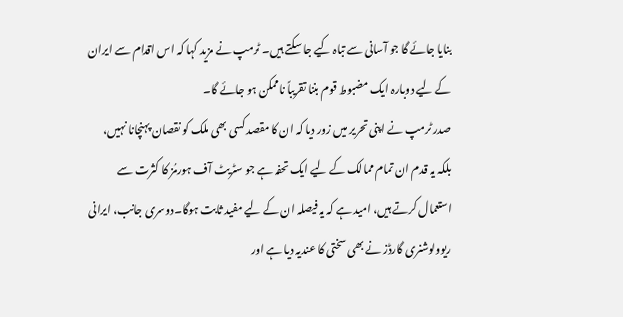بنایا جائے گا جو آسانی سے تباہ کیے جا سکتے ہیں۔ ٹرمپ نے مزید کہا کہ اس اقدام سے ایران کے لیے دوبارہ ایک مضبوط قوم بننا تقریباً ناممکن ہو جائے گا۔
صدر ٹرمپ نے اپنی تحریر میں زور دیا کہ ان کا مقصد کسی بھی ملک کو نقصان پہنچانا نہیں، بلکہ یہ قدم ان تمام ممالک کے لیے ایک تحفہ ہے جو سٹریٹ آف ہورمُز کا کثرت سے استعمال کرتے ہیں، امید ہے کہ یہ فیصلہ ان کے لیے مفید ثابت ہوگا۔دوسری جانب، ایرانی ریوولوشنری گارڈز نے بھی سختی کا عندیہ دیا ہے اور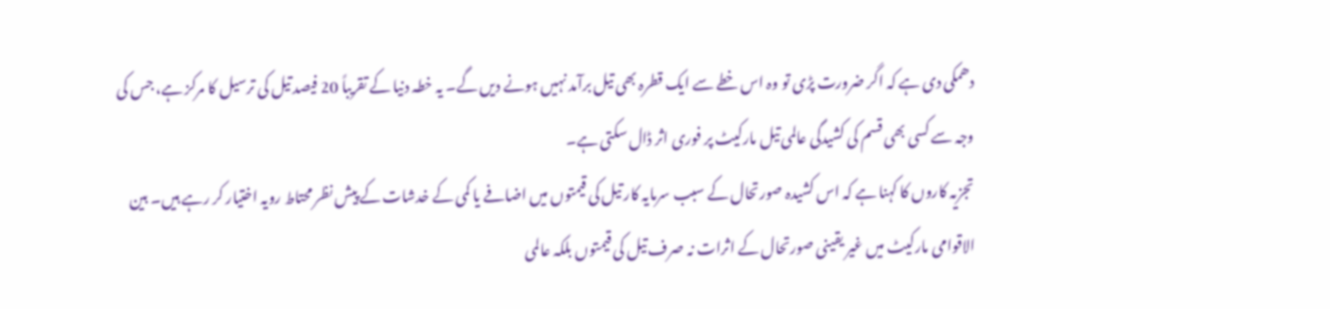دھمکی دی ہے کہ اگر ضرورت پڑی تو وہ اس خطے سے ایک قطرہ بھی تیل برآمد نہیں ہونے دیں گے۔ یہ خطہ دنیا کے تقریباً 20 فیصد تیل کی ترسیل کا مرکز ہے، جس کی وجہ سے کسی بھی قسم کی کشیدگی عالمی تیل مارکیٹ پر فوری اثر ڈال سکتی ہے۔
تجزیہ کاروں کا کہنا ہے کہ اس کشیدہ صورتحال کے سبب سرمایہ کار تیل کی قیمتوں میں اضافے یا کمی کے خدشات کے پیش نظر محتاط رویہ اختیار کر رہے ہیں۔ بین الاقوامی مارکیٹ میں غیر یقینی صورتحال کے اثرات نہ صرف تیل کی قیمتوں بلکہ عالمی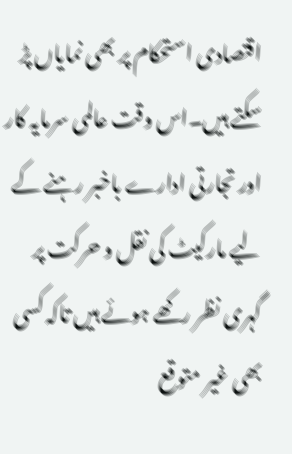اقتصادی استحکام پر بھی نمایاں پڑ سکتے ہیں۔اس وقت عالمی سرمایہ کار اور تجارتی ادارے باخبر رہنے کے لیے مارکیٹ کی نقل و حرکت پر گہری نظر رکھے ہوئے ہیں تاکہ کسی بھی غیر متوقع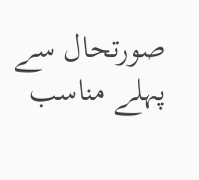صورتحال سے پہلے مناسب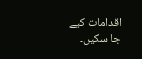اقدامات کیے جا سکیں۔